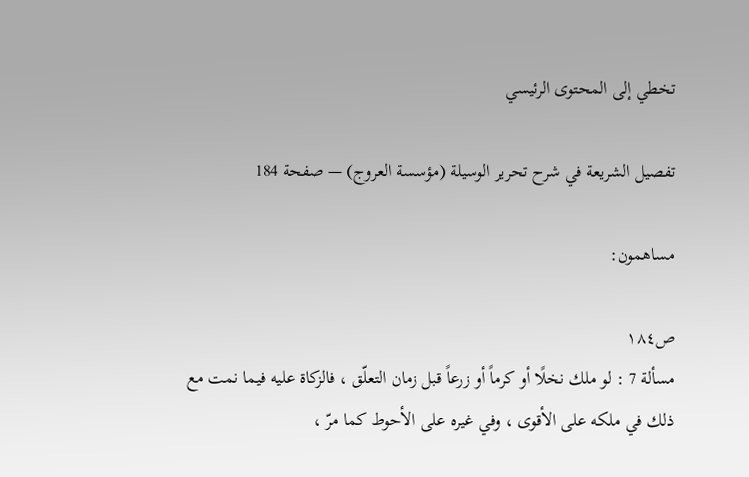تخطي إلى المحتوى الرئيسي

تفصيل الشريعة في شرح تحرير الوسيلة (مؤسسة العروج) — صفحة 184

مساهمون:

ص١٨٤
مسألة 7 : لو ملك نخلًا أو كرماً أو زرعاً قبل زمان التعلّق ، فالزكاة عليه فيما نمت مع ذلك في ملكه على الأقوى ، وفي غيره على الأحوط كما مرّ ،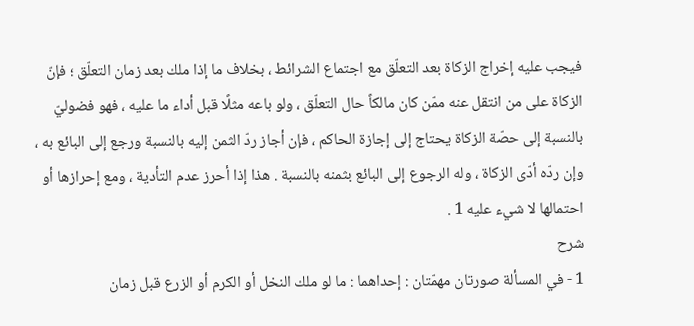فيجب عليه إخراج الزكاة بعد التعلّق مع اجتماع الشرائط ، بخلاف ما إذا ملك بعد زمان التعلّق ؛ فإنّ الزكاة على من انتقل عنه ممّن كان مالكاً حال التعلّق ، ولو باعه مثلًا قبل أداء ما عليه ، فهو فضوليّ بالنسبة إلى حصّة الزكاة يحتاج إلى إجازة الحاكم ، فإن أجاز ردّ الثمن إليه بالنسبة ورجع إلى البائع به ، وإن ردّه أدّى الزكاة ، وله الرجوع إلى البائع بثمنه بالنسبة . هذا إذا أحرز عدم التأدية ، ومع إحرازها أو احتمالها لا شيء عليه 1 .
شرح
1 - في المسألة صورتان مهمّتان : إحداهما : ما لو ملك النخل أو الكرم أو الزرع قبل زمان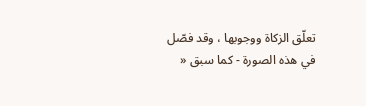تعلّق الزكاة ووجوبها ، وقد فصّل في هذه الصورة - كما سبق «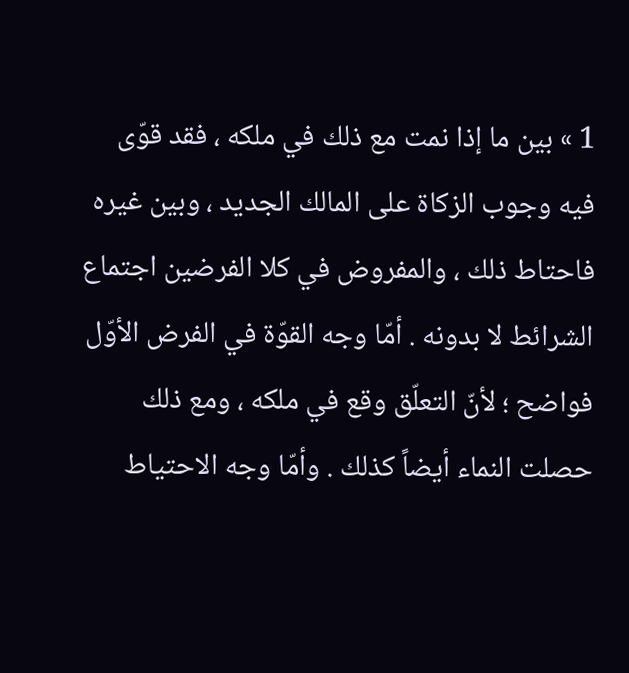1 » بين ما إذا نمت مع ذلك في ملكه ، فقد قوّى فيه وجوب الزكاة على المالك الجديد ، وبين غيره فاحتاط ذلك ، والمفروض في كلا الفرضين اجتماع الشرائط لا بدونه . أمّا وجه القوّة في الفرض الأوّل فواضح ؛ لأنّ التعلّق وقع في ملكه ، ومع ذلك حصلت النماء أيضاً كذلك . وأمّا وجه الاحتياط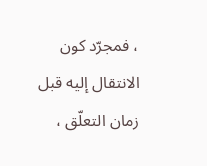، فمجرّد كون الانتقال إليه قبل زمان التعلّق ،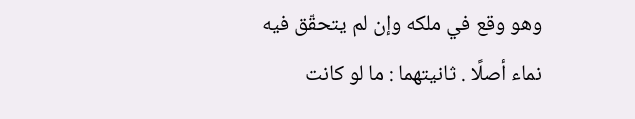وهو وقع في ملكه وإن لم يتحقّق فيه نماء أصلًا . ثانيتهما : ما لو كانت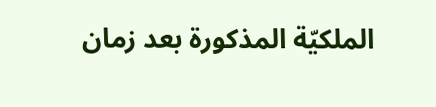الملكيّة المذكورة بعد زمان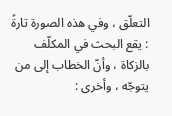التعلّق ، وفي هذه الصورة تارةً : يقع البحث في المكلّف بالزكاة ، وأنّ الخطاب إلى من يتوجّه ، وأخرى :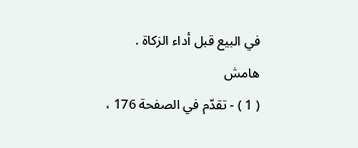في البيع قبل أداء الزكاة .
هامش
( 1 ) - تقدّم في الصفحة 176 ،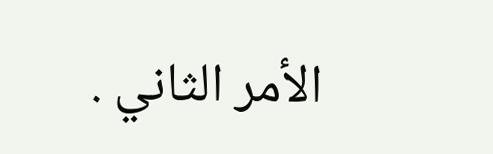الأمر الثاني .